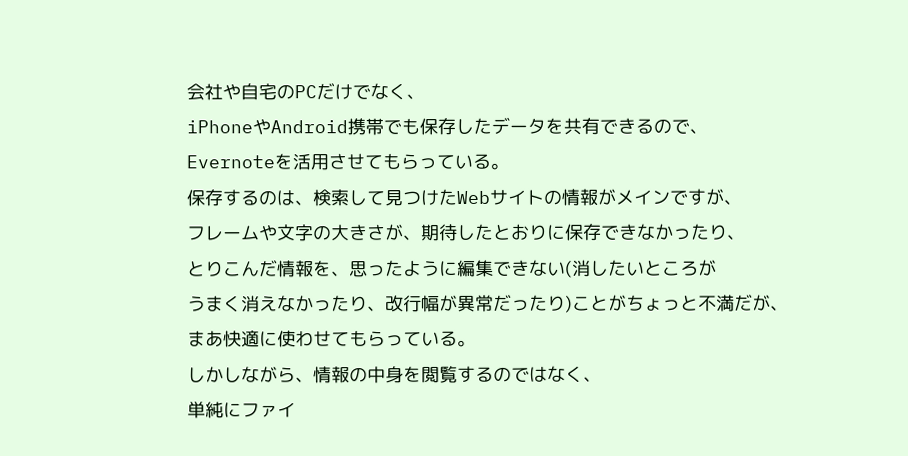会社や自宅のPCだけでなく、
iPhoneやAndroid携帯でも保存したデータを共有できるので、
Evernoteを活用させてもらっている。
保存するのは、検索して見つけたWebサイトの情報がメインですが、
フレームや文字の大きさが、期待したとおりに保存できなかったり、
とりこんだ情報を、思ったように編集できない(消したいところが
うまく消えなかったり、改行幅が異常だったり)ことがちょっと不満だが、
まあ快適に使わせてもらっている。
しかしながら、情報の中身を閲覧するのではなく、
単純にファイ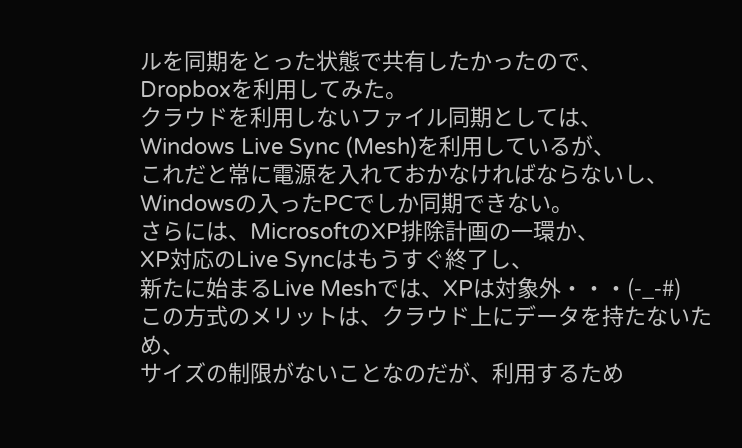ルを同期をとった状態で共有したかったので、
Dropboxを利用してみた。
クラウドを利用しないファイル同期としては、
Windows Live Sync (Mesh)を利用しているが、
これだと常に電源を入れておかなければならないし、
Windowsの入ったPCでしか同期できない。
さらには、MicrosoftのXP排除計画の一環か、
XP対応のLive Syncはもうすぐ終了し、
新たに始まるLive Meshでは、XPは対象外・・・(-_-#)
この方式のメリットは、クラウド上にデータを持たないため、
サイズの制限がないことなのだが、利用するため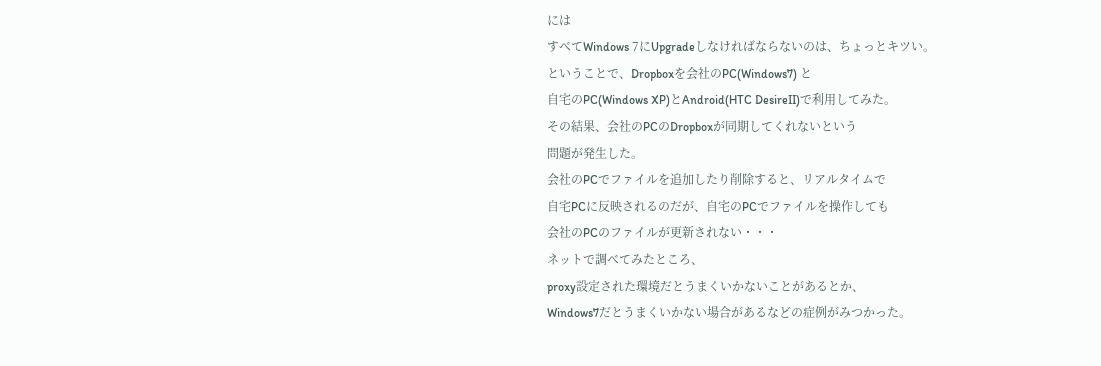には
すべてWindows 7にUpgradeしなければならないのは、ちょっとキツい。
ということで、Dropboxを会社のPC(Windows7) と
自宅のPC(Windows XP)とAndroid(HTC DesireII)で利用してみた。
その結果、会社のPCのDropboxが同期してくれないという
問題が発生した。
会社のPCでファイルを追加したり削除すると、リアルタイムで
自宅PCに反映されるのだが、自宅のPCでファイルを操作しても
会社のPCのファイルが更新されない・・・
ネットで調べてみたところ、
proxy設定された環境だとうまくいかないことがあるとか、
Windows7だとうまくいかない場合があるなどの症例がみつかった。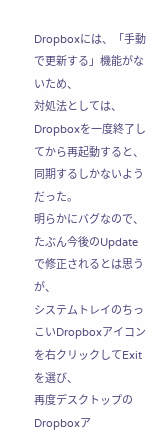Dropboxには、「手動で更新する」機能がないため、
対処法としては、Dropboxを一度終了してから再起動すると、
同期するしかないようだった。
明らかにバグなので、たぶん今後のUpdateで修正されるとは思うが、
システムトレイのちっこいDropboxアイコンを右クリックしてExitを選び、
再度デスクトップのDropboxア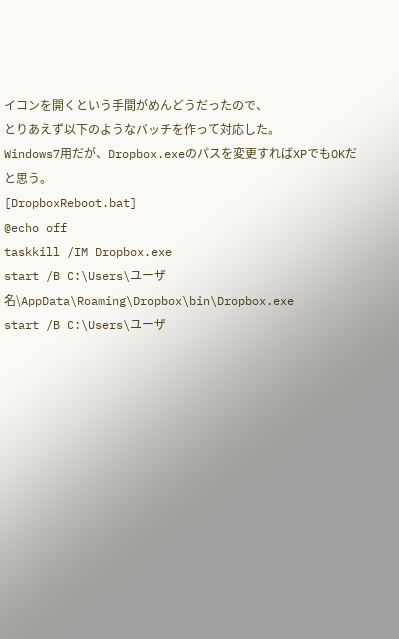イコンを開くという手間がめんどうだったので、
とりあえず以下のようなバッチを作って対応した。
Windows7用だが、Dropbox.exeのパスを変更すればXPでもOKだと思う。
[DropboxReboot.bat]
@echo off
taskkill /IM Dropbox.exe
start /B C:\Users\ユーザ名\AppData\Roaming\Dropbox\bin\Dropbox.exe
start /B C:\Users\ユーザ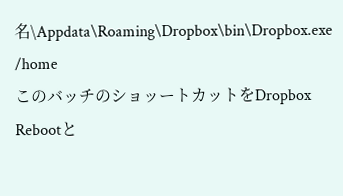名\Appdata\Roaming\Dropbox\bin\Dropbox.exe /home
このバッチのショッートカットをDropbox Rebootと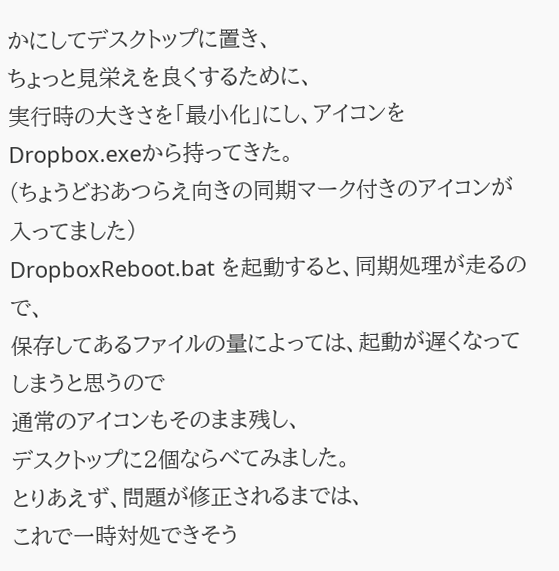かにしてデスクトップに置き、
ちょっと見栄えを良くするために、
実行時の大きさを「最小化」にし、アイコンをDropbox.exeから持ってきた。
(ちょうどおあつらえ向きの同期マーク付きのアイコンが入ってました)
DropboxReboot.bat を起動すると、同期処理が走るので、
保存してあるファイルの量によっては、起動が遅くなってしまうと思うので
通常のアイコンもそのまま残し、
デスクトップに2個ならべてみました。
とりあえず、問題が修正されるまでは、
これで一時対処できそう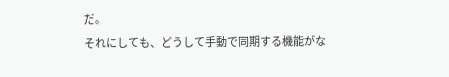だ。
それにしても、どうして手動で同期する機能がな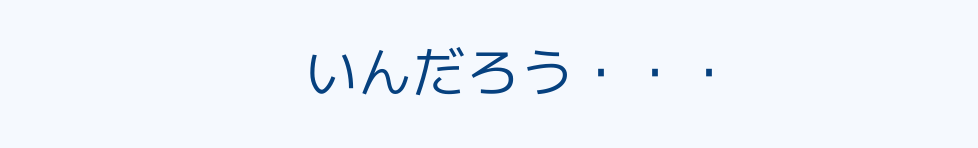いんだろう・・・